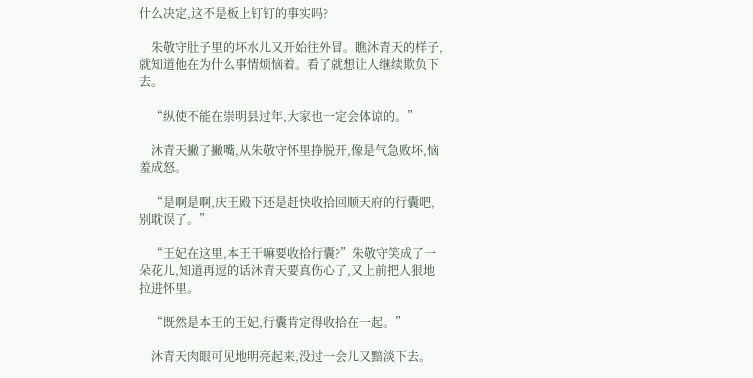什么决定,这不是板上钉钉的事实吗?

    朱敬守肚子里的坏水儿又开始往外冒。瞧沐青天的样子,就知道他在为什么事情烦恼着。看了就想让人继续欺负下去。

    “纵使不能在崇明县过年,大家也一定会体谅的。”

    沐青天撇了撇嘴,从朱敬守怀里挣脱开,像是气急败坏,恼羞成怒。

    “是啊是啊,庆王殿下还是赶快收拾回顺天府的行囊吧,别耽误了。”

    “王妃在这里,本王干嘛要收拾行囊?”朱敬守笑成了一朵花儿,知道再逗的话沐青天要真伤心了,又上前把人狠地拉进怀里。

    “既然是本王的王妃,行囊肯定得收拾在一起。”

    沐青天肉眼可见地明亮起来,没过一会儿又黯淡下去。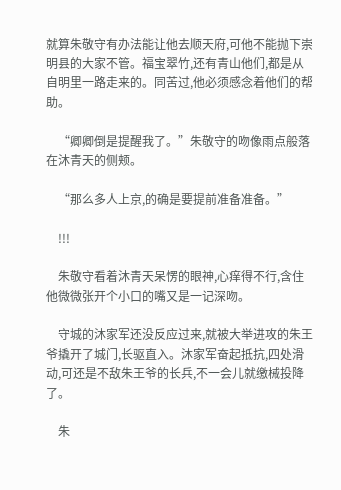就算朱敬守有办法能让他去顺天府,可他不能抛下崇明县的大家不管。福宝翠竹,还有青山他们,都是从自明里一路走来的。同苦过,他必须感念着他们的帮助。

    “卿卿倒是提醒我了。”朱敬守的吻像雨点般落在沐青天的侧颊。

    “那么多人上京,的确是要提前准备准备。”

    !!!

    朱敬守看着沐青天呆愣的眼神,心痒得不行,含住他微微张开个小口的嘴又是一记深吻。

    守城的沐家军还没反应过来,就被大举进攻的朱王爷撬开了城门,长驱直入。沐家军奋起抵抗,四处滑动,可还是不敌朱王爷的长兵,不一会儿就缴械投降了。

    朱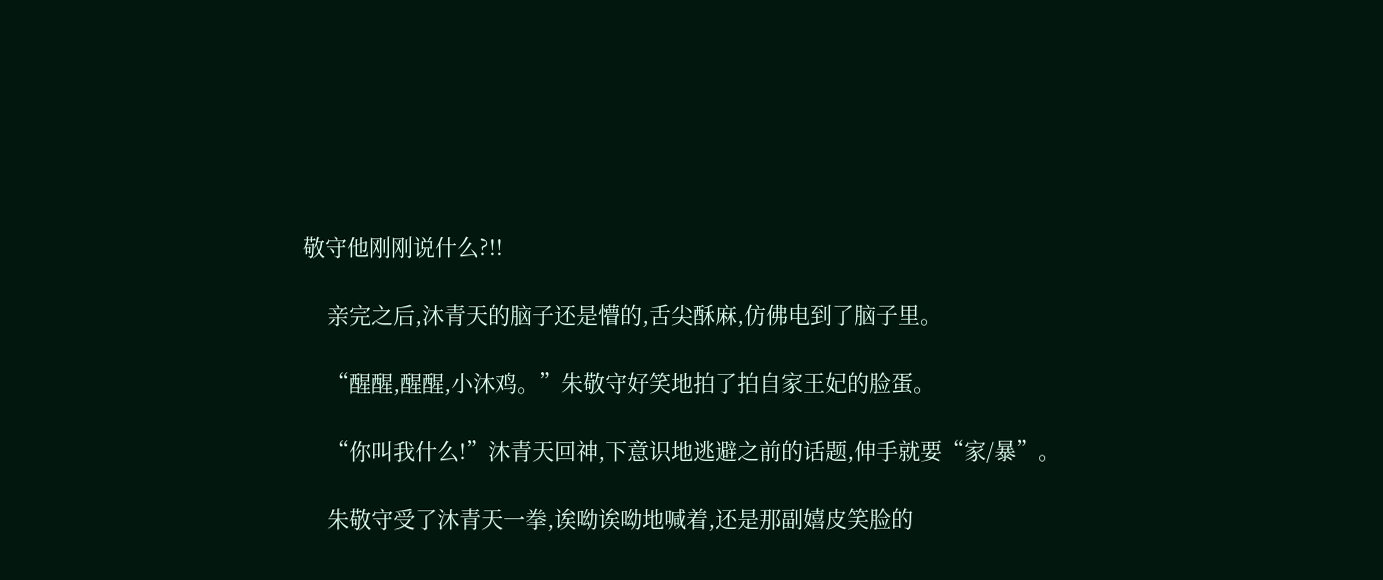敬守他刚刚说什么?!!

    亲完之后,沐青天的脑子还是懵的,舌尖酥麻,仿佛电到了脑子里。

    “醒醒,醒醒,小沐鸡。”朱敬守好笑地拍了拍自家王妃的脸蛋。

    “你叫我什么!”沐青天回神,下意识地逃避之前的话题,伸手就要“家/暴”。

    朱敬守受了沐青天一拳,诶呦诶呦地喊着,还是那副嬉皮笑脸的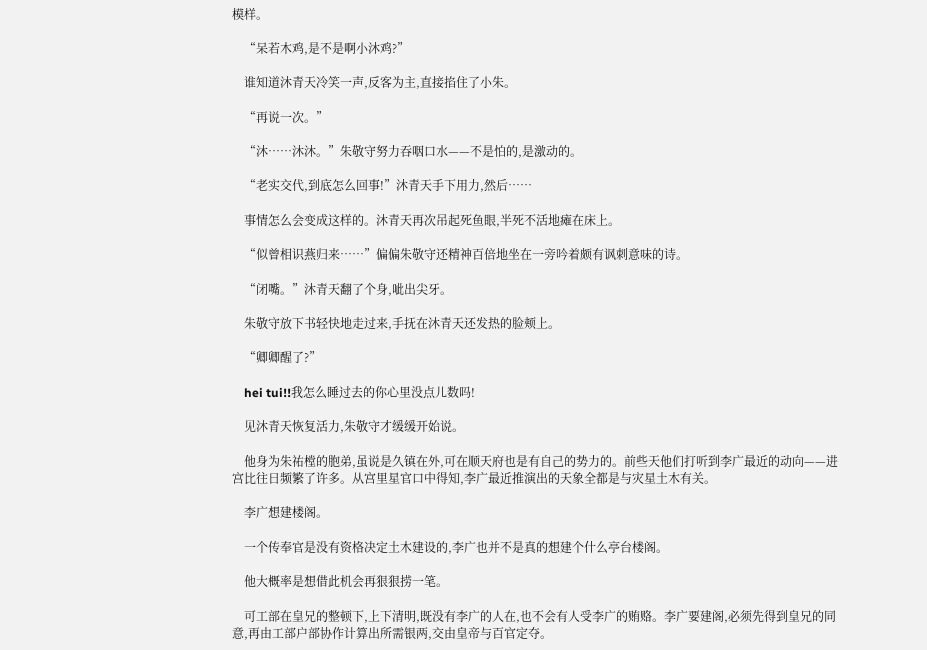模样。

    “呆若木鸡,是不是啊小沐鸡?”

    谁知道沐青天冷笑一声,反客为主,直接掐住了小朱。

    “再说一次。”

    “沐……沐沐。”朱敬守努力吞咽口水——不是怕的,是激动的。

    “老实交代,到底怎么回事!”沐青天手下用力,然后……

    事情怎么会变成这样的。沐青天再次吊起死鱼眼,半死不活地瘫在床上。

    “似曾相识燕归来……”偏偏朱敬守还精神百倍地坐在一旁吟着颇有讽刺意味的诗。

    “闭嘴。”沐青天翻了个身,呲出尖牙。

    朱敬守放下书轻快地走过来,手抚在沐青天还发热的脸颊上。

    “卿卿醒了?”

    hei tui!!我怎么睡过去的你心里没点儿数吗!

    见沐青天恢复活力,朱敬守才缓缓开始说。

    他身为朱祐樘的胞弟,虽说是久镇在外,可在顺天府也是有自己的势力的。前些天他们打听到李广最近的动向——进宫比往日频繁了许多。从宫里星官口中得知,李广最近推演出的天象全都是与灾星土木有关。

    李广想建楼阁。

    一个传奉官是没有资格决定土木建设的,李广也并不是真的想建个什么亭台楼阁。

    他大概率是想借此机会再狠狠捞一笔。

    可工部在皇兄的整顿下,上下清明,既没有李广的人在,也不会有人受李广的贿赂。李广要建阁,必须先得到皇兄的同意,再由工部户部协作计算出所需银两,交由皇帝与百官定夺。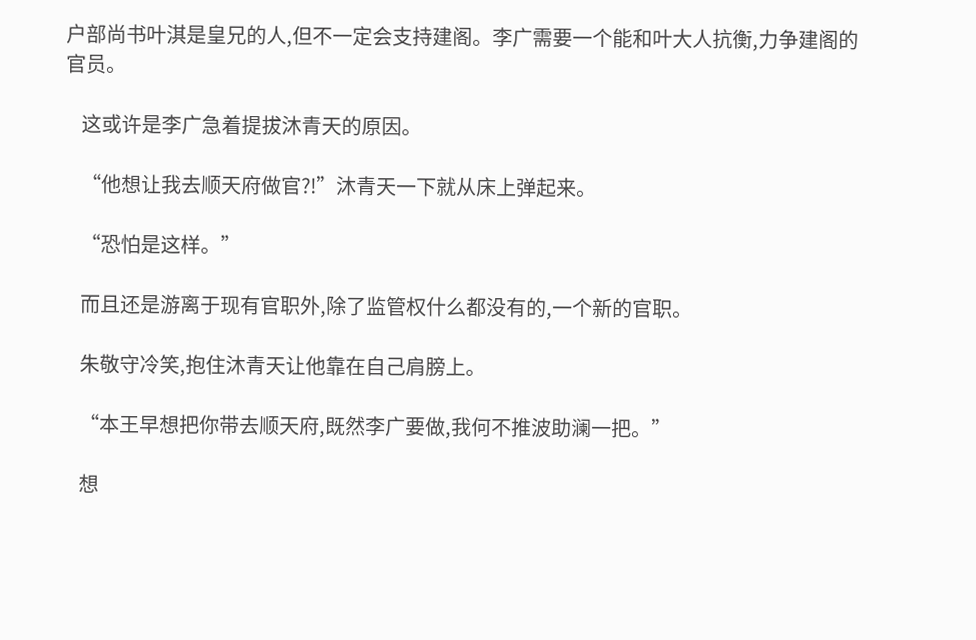户部尚书叶淇是皇兄的人,但不一定会支持建阁。李广需要一个能和叶大人抗衡,力争建阁的官员。

    这或许是李广急着提拔沐青天的原因。

    “他想让我去顺天府做官?!”沐青天一下就从床上弹起来。

    “恐怕是这样。”

    而且还是游离于现有官职外,除了监管权什么都没有的,一个新的官职。

    朱敬守冷笑,抱住沐青天让他靠在自己肩膀上。

    “本王早想把你带去顺天府,既然李广要做,我何不推波助澜一把。”

    想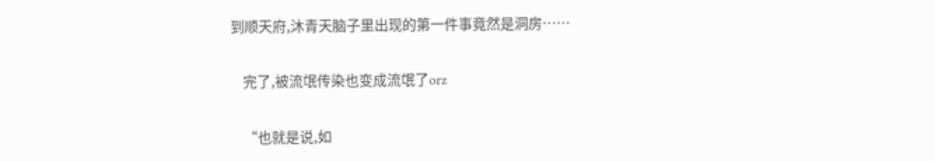到顺天府,沐青天脑子里出现的第一件事竟然是洞房……

    完了,被流氓传染也变成流氓了orz

    “也就是说,如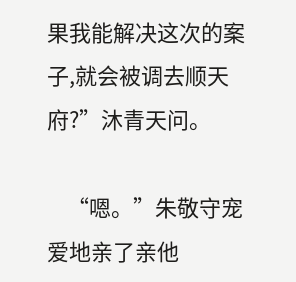果我能解决这次的案子,就会被调去顺天府?”沐青天问。

    “嗯。”朱敬守宠爱地亲了亲他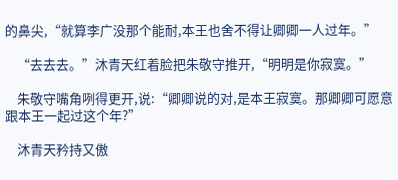的鼻尖,“就算李广没那个能耐,本王也舍不得让卿卿一人过年。”

    “去去去。”沐青天红着脸把朱敬守推开,“明明是你寂寞。”

    朱敬守嘴角咧得更开,说:“卿卿说的对,是本王寂寞。那卿卿可愿意跟本王一起过这个年?”

    沐青天矜持又傲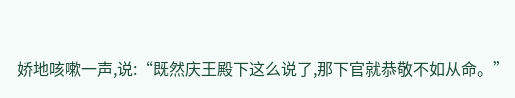娇地咳嗽一声,说:“既然庆王殿下这么说了,那下官就恭敬不如从命。”